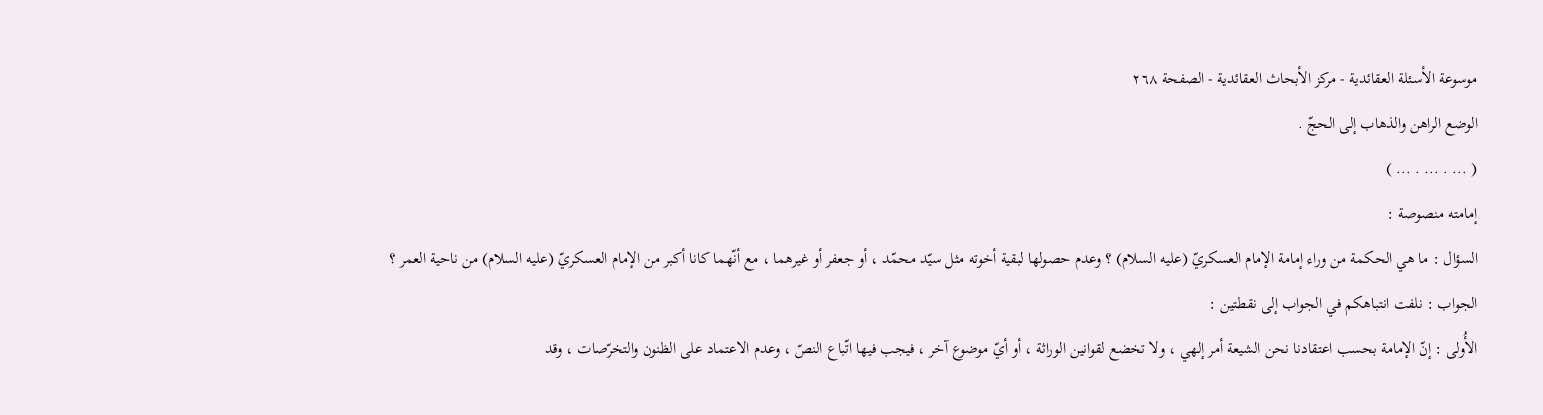موسوعة الأسـئلة العقائدية - مركز الأبحاث العقائدية - الصفحة ٢٦٨
الوضع الراهن والذهاب إلى الحجّ .
( ... . ... . ... )
إمامته منصوصة :
السؤال : ما هي الحكمة من وراء إمامة الإمام العسكريّ (عليه السلام) ؟ وعدم حصولها لبقية أخوته مثل سيّد محمّد ، أو جعفر أو غيرهما ، مع أنّهما كانا أكبر من الإمام العسكريّ (عليه السلام) من ناحية العمر ؟
الجواب : نلفت انتباهكم في الجواب إلى نقطتين :
الأُولى : إنّ الإمامة بحسب اعتقادنا نحن الشيعة أمر إلهي ، ولا تخضع لقوانين الوراثة ، أو أيّ موضوع آخر ، فيجب فيها اتّباع النصّ ، وعدم الاعتماد على الظنون والتخرّصات ، وقد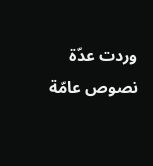وردت عدّة نصوص عامّة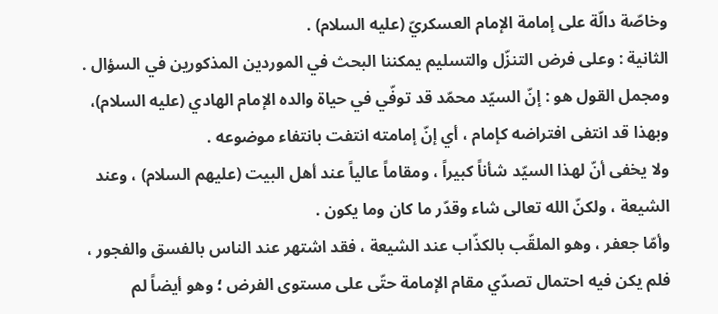وخاصّة دالّة على إمامة الإمام العسكريّ (عليه السلام) .
الثانية : وعلى فرض التنزّل والتسليم يمكننا البحث في الموردين المذكورين في السؤال .
ومجمل القول هو : إنّ السيّد محمّد قد توفّي في حياة والده الإمام الهادي (عليه السلام)، وبهذا قد انتفى افتراضه كإمام ، أي إنّ إمامته انتفت بانتفاء موضوعه .
ولا يخفى أنّ لهذا السيّد شأناً كبيراً ، ومقاماً عالياً عند أهل البيت (عليهم السلام) ، وعند الشيعة ، ولكنّ الله تعالى شاء وقدّر ما كان وما يكون .
وأمّا جعفر ، وهو الملقّب بالكذّاب عند الشيعة ، فقد اشتهر عند الناس بالفسق والفجور ، فلم يكن فيه احتمال تصدّي مقام الإمامة حتّى على مستوى الفرض ؛ وهو أيضاً لم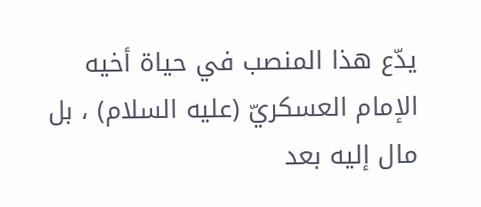يدّع هذا المنصب في حياة أخيه الإمام العسكريّ (عليه السلام) ، بل مال إليه بعد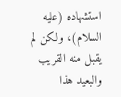استشهاده (عليه السلام)، ولكن لم يقبل منه القريب والبعيد هذا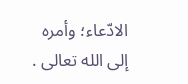الادّعاء؛ وأمره إلى الله تعالى .